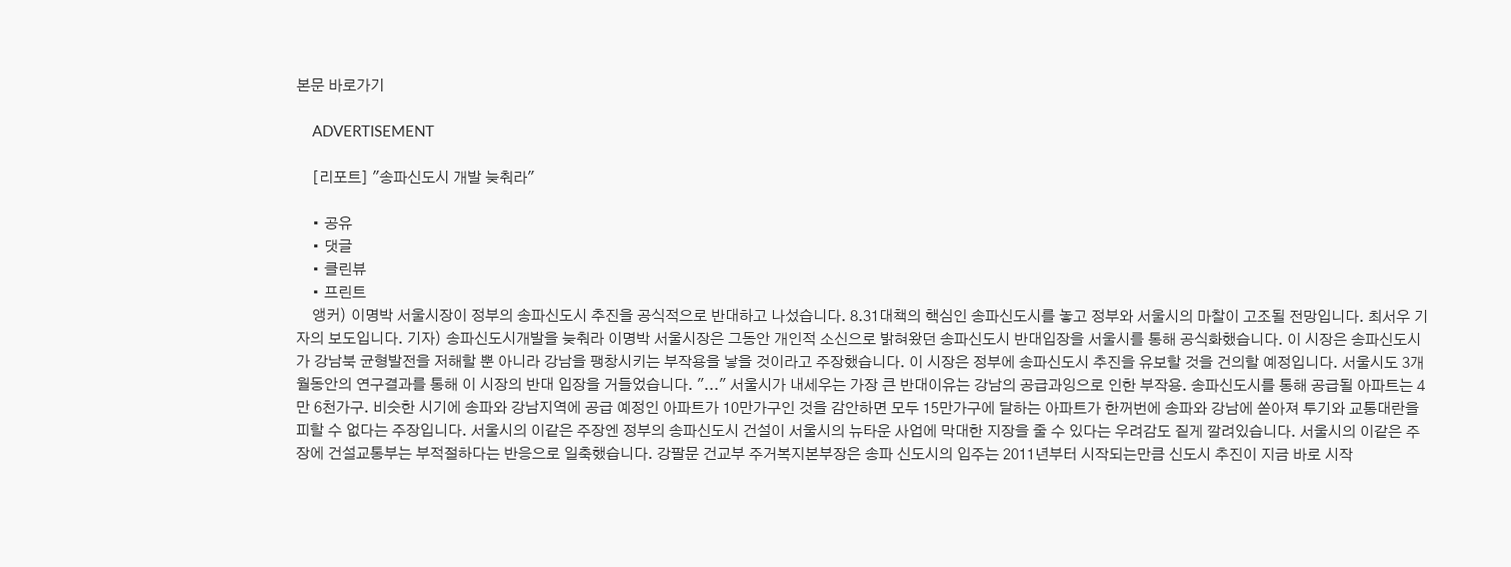본문 바로가기

    ADVERTISEMENT

    [리포트] "송파신도시 개발 늦춰라"

    • 공유
    • 댓글
    • 클린뷰
    • 프린트
    앵커) 이명박 서울시장이 정부의 송파신도시 추진을 공식적으로 반대하고 나섰습니다. 8.31대책의 핵심인 송파신도시를 놓고 정부와 서울시의 마찰이 고조될 전망입니다. 최서우 기자의 보도입니다. 기자) 송파신도시개발을 늦춰라 이명박 서울시장은 그동안 개인적 소신으로 밝혀왔던 송파신도시 반대입장을 서울시를 통해 공식화했습니다. 이 시장은 송파신도시가 강남북 균형발전을 저해할 뿐 아니라 강남을 팽창시키는 부작용을 낳을 것이라고 주장했습니다. 이 시장은 정부에 송파신도시 추진을 유보할 것을 건의할 예정입니다. 서울시도 3개월동안의 연구결과를 통해 이 시장의 반대 입장을 거들었습니다. "..." 서울시가 내세우는 가장 큰 반대이유는 강남의 공급과잉으로 인한 부작용. 송파신도시를 통해 공급될 아파트는 4만 6천가구. 비슷한 시기에 송파와 강남지역에 공급 예정인 아파트가 10만가구인 것을 감안하면 모두 15만가구에 달하는 아파트가 한꺼번에 송파와 강남에 쏟아져 투기와 교통대란을 피할 수 없다는 주장입니다. 서울시의 이같은 주장엔 정부의 송파신도시 건설이 서울시의 뉴타운 사업에 막대한 지장을 줄 수 있다는 우려감도 짙게 깔려있습니다. 서울시의 이같은 주장에 건설교통부는 부적절하다는 반응으로 일축했습니다. 강팔문 건교부 주거복지본부장은 송파 신도시의 입주는 2011년부터 시작되는만큼 신도시 추진이 지금 바로 시작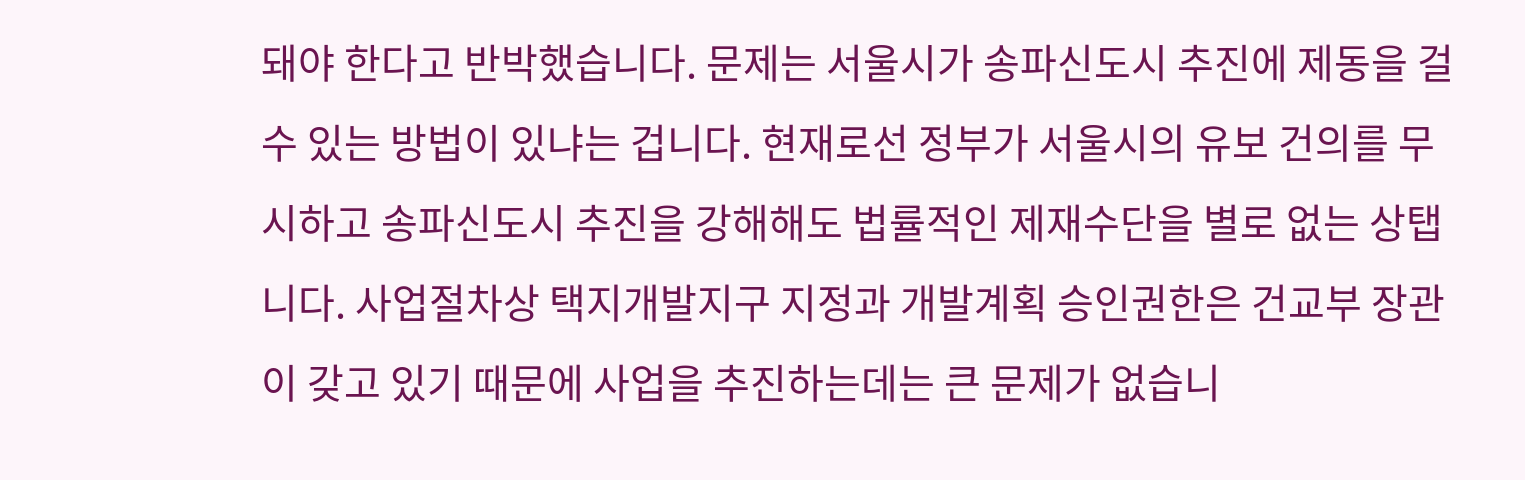돼야 한다고 반박했습니다. 문제는 서울시가 송파신도시 추진에 제동을 걸 수 있는 방법이 있냐는 겁니다. 현재로선 정부가 서울시의 유보 건의를 무시하고 송파신도시 추진을 강해해도 법률적인 제재수단을 별로 없는 상탭니다. 사업절차상 택지개발지구 지정과 개발계획 승인권한은 건교부 장관이 갖고 있기 때문에 사업을 추진하는데는 큰 문제가 없습니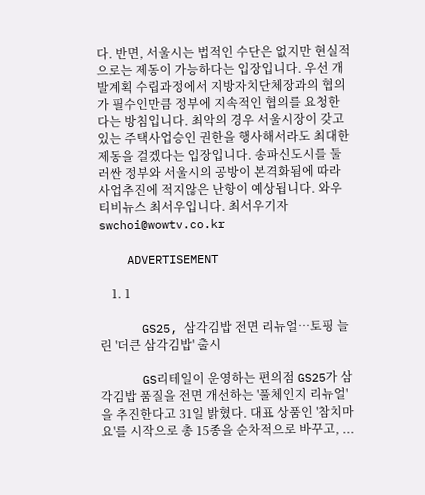다. 반면, 서울시는 법적인 수단은 없지만 현실적으로는 제동이 가능하다는 입장입니다. 우선 개발계획 수립과정에서 지방자치단체장과의 협의가 필수인만큼 정부에 지속적인 협의를 요청한다는 방침입니다. 최악의 경우 서울시장이 갖고 있는 주택사업승인 권한을 행사해서라도 최대한 제동을 걸겠다는 입장입니다. 송파신도시를 둘러싼 정부와 서울시의 공방이 본격화됨에 따라 사업추진에 적지않은 난항이 예상됩니다. 와우티비뉴스 최서우입니다. 최서우기자 swchoi@wowtv.co.kr

    ADVERTISEMENT

    1. 1

      GS25, 삼각김밥 전면 리뉴얼…토핑 늘린 '더큰 삼각김밥' 출시

      GS리테일이 운영하는 편의점 GS25가 삼각김밥 품질을 전면 개선하는 '풀체인지 리뉴얼'을 추진한다고 31일 밝혔다. 대표 상품인 '참치마요'를 시작으로 총 15종을 순차적으로 바꾸고, ...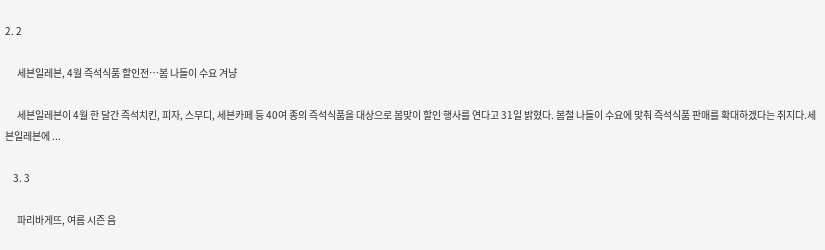2. 2

      세븐일레븐, 4월 즉석식품 할인전…봄 나들이 수요 겨냥

      세븐일레븐이 4월 한 달간 즉석치킨, 피자, 스무디, 세븐카페 등 40여 종의 즉석식품을 대상으로 봄맞이 할인 행사를 연다고 31일 밝혔다. 봄철 나들이 수요에 맞춰 즉석식품 판매를 확대하겠다는 취지다.세븐일레븐에 ...

    3. 3

      파리바게뜨, 여름 시즌 음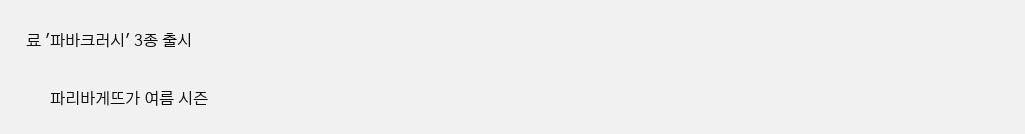료 '파바크러시' 3종 출시

      파리바게뜨가 여름 시즌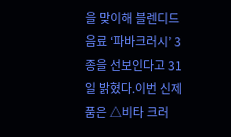을 맞이해 블렌디드 음료 ‘파바크러시’ 3종을 선보인다고 31일 밝혔다.이번 신제품은 △비타 크러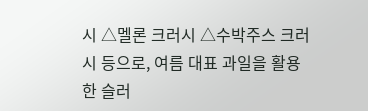시 △멜론 크러시 △수박주스 크러시 등으로, 여름 대표 과일을 활용한 슬러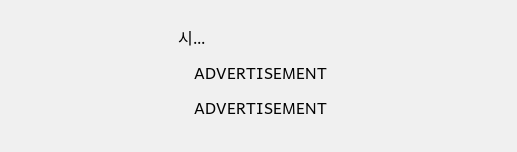시...

    ADVERTISEMENT

    ADVERTISEMENT